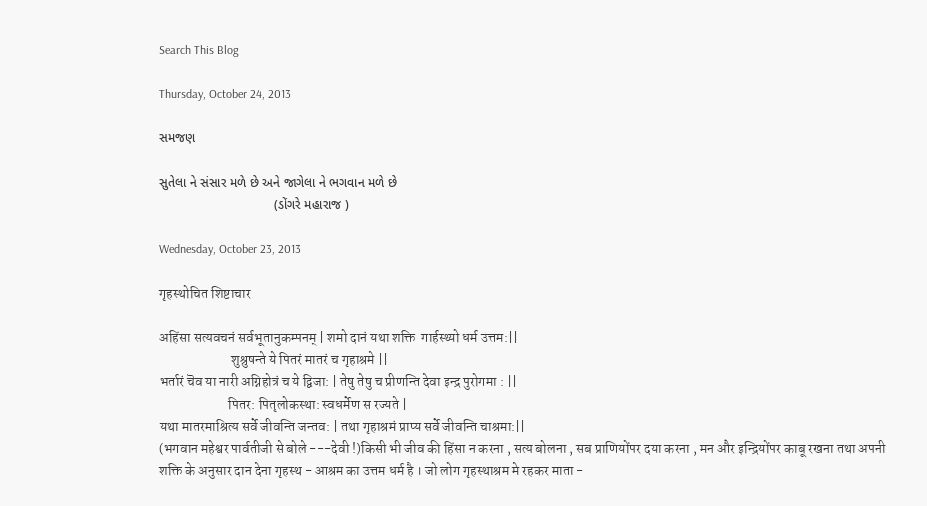Search This Blog

Thursday, October 24, 2013

સમજણ

સુતેલા ને સંસાર મળે છે અને જાગેલા ને ભગવાન મળે છે
                                (ડોંગરે મહારાજ )

Wednesday, October 23, 2013

गृहस्थोचित शिष्टाचार

अहिंसा सत्यवचनं सर्वभूतानुकम्पनम् | शमो दानं यथा शक्ति  गार्हस्थ्यो धर्म उत्तम:||
                          शुश्रुषन्ते ये पितरं मातरं च गृहाश्रमे ||
भर्तारं चॆव या नारी अग्निहोत्रं च ये द्विजा: | तेषु तेषु च प्रीणन्ति देवा इन्द्र पुरोगमा : ||
                         पितर: पितृलोकस्था: स्वधर्मेण स रज्यते |
यथा मातरमाश्रित्य सर्वे जीवन्ति जन्तव: | तथा गृहाश्रमं प्राप्य सर्वे जीवन्ति चाश्रमा:||
(भगवान महेश्वर पार्वतीजी से बोले ---देवी !)किसी भी जीव की हिंसा न करना , सत्य बोलना , सब प्राणियोंपर दया करना , मन और इन्द्रियोंपर काबू रखना तथा अपनी शक्ति के अनुसार दान देना गृहस्थ - आश्रम का उत्तम धर्म है । जो लोग गृहस्थाश्रम मे रहकर माता -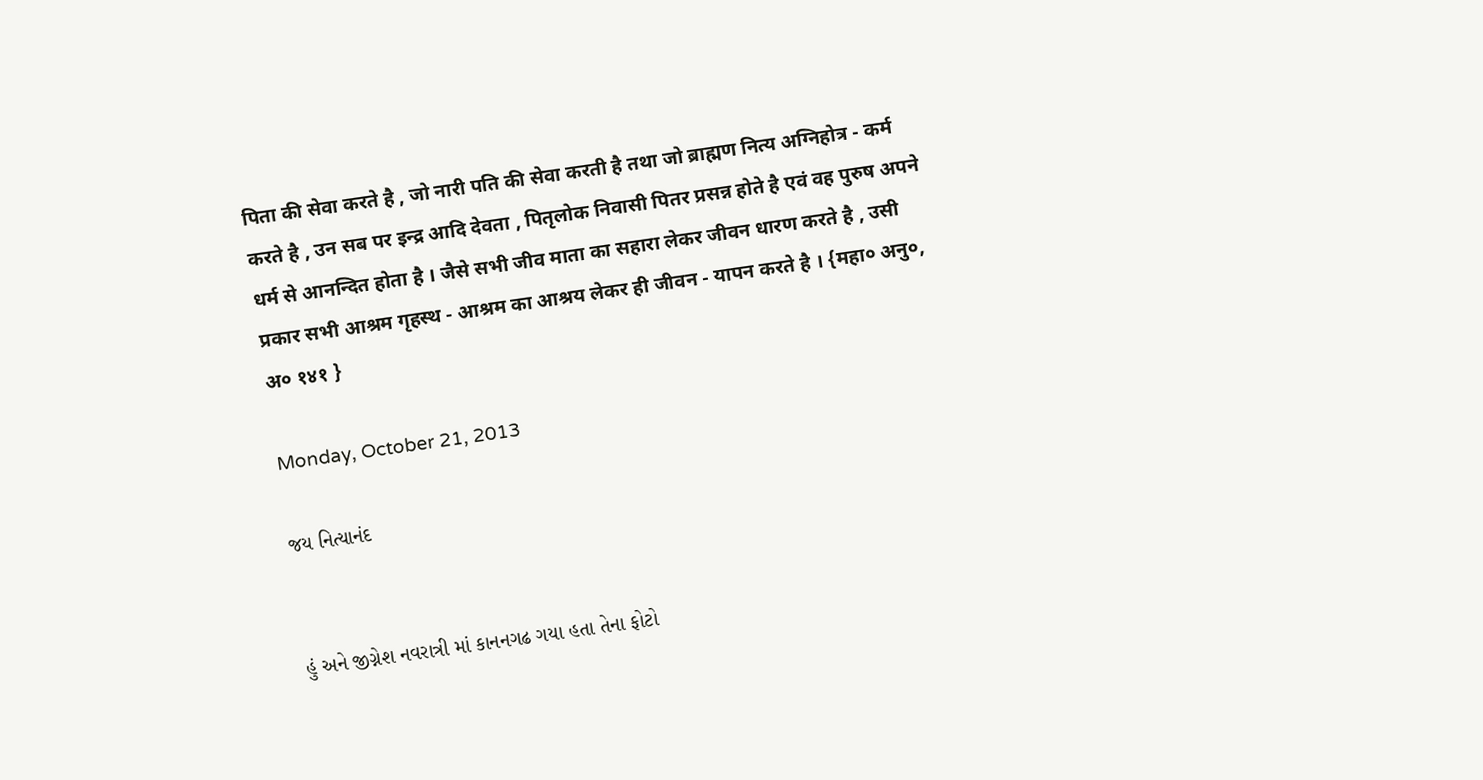पिता की सेवा करते है , जो नारी पति की सेवा करती है तथा जो ब्राह्मण नित्य अग्निहोत्र - कर्म करते है , उन सब पर इन्द्र आदि देवता , पितृलोक निवासी पितर प्रसन्न होते है एवं वह पुरुष अपने धर्म से आनन्दित होता है । जैसे सभी जीव माता का सहारा लेकर जीवन धारण करते है , उसी प्रकार सभी आश्रम गृहस्थ - आश्रम का आश्रय लेकर ही जीवन - यापन करते है । {महा० अनु०, अ० १४१ }

Monday, October 21, 2013

જય નિત્યાનંદ


હું અને જીગ્નેશ નવરાત્રી માં કાનનગઢ ગયા હતા તેના ફોટો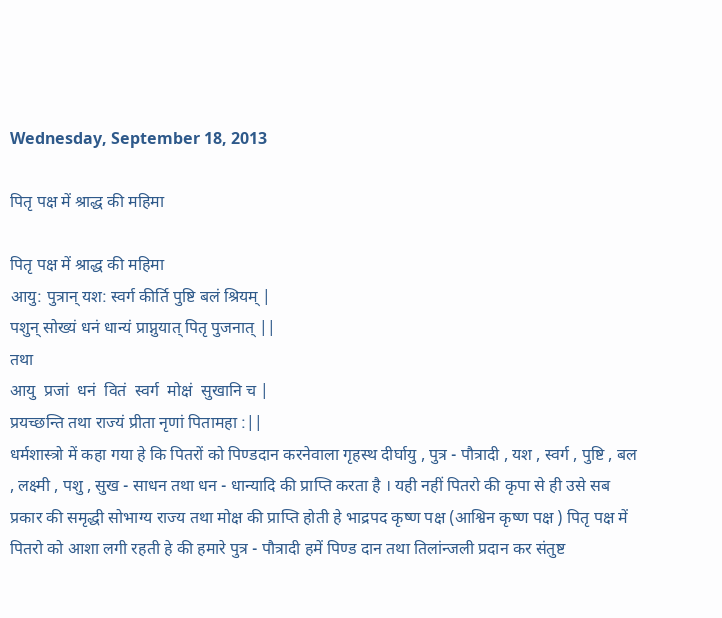Wednesday, September 18, 2013

पितृ पक्ष में श्राद्ध की महिमा

पितृ पक्ष में श्राद्ध की महिमा
आयु: पुत्रान् यश: स्वर्ग कीर्ति पुष्टि बलं श्रियम् |
पशुन् सोख्यं धनं धान्यं प्राप्नुयात् पितृ पुजनात् ||
तथा
आयु  प्रजां  धनं  वितं  स्वर्ग  मोक्षं  सुखानि च |
प्रयच्छन्ति तथा राज्यं प्रीता नृणां पितामहा :||
धर्मशास्त्रो में कहा गया हे कि पितरों को पिण्डदान करनेवाला गृहस्थ दीर्घायु , पुत्र - पौत्रादी , यश , स्वर्ग , पुष्टि , बल , लक्ष्मी , पशु , सुख - साधन तथा धन - धान्यादि की प्राप्ति करता है । यही नहीं पितरो की कृपा से ही उसे सब प्रकार की समृद्धी सोभाग्य राज्य तथा मोक्ष की प्राप्ति होती हे भाद्रपद कृष्ण पक्ष (आश्विन कृष्ण पक्ष ) पितृ पक्ष में पितरो को आशा लगी रहती हे की हमारे पुत्र - पौत्रादी हमें पिण्ड दान तथा तिलांन्जली प्रदान कर संतुष्ट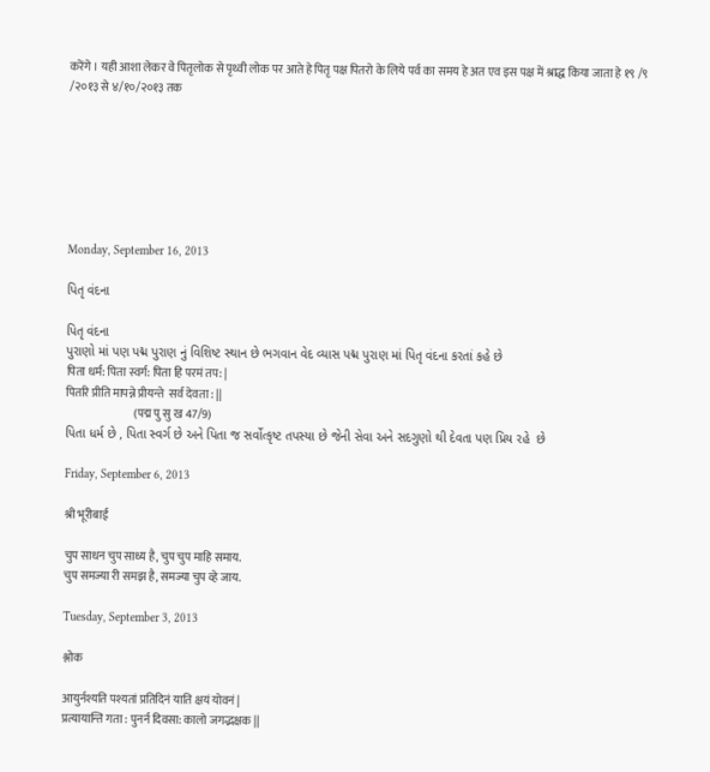करेंगे । यही आशा लेकर वे पितृलोक से पृथ्वी लोक पर आते हे पितृ पक्ष पितरो के लिये पर्व का समय हे अत एव इस पक्ष में श्राद्ध किया जाता हे १९ /९ /२०१३ से ४/१०/२०१३ तक







Monday, September 16, 2013

પિતૃ વંદના

પિતૃ વંદના
પુરાણો માં પણ પદ્મ પુરાણ નું વિશિષ્ટ સ્થાન છે ભગવાન વેદ વ્યાસ પદ્મ પુરાણ માં પિતૃ વંદના કરતાં કહે છે
पिता धर्म: पिता स्वर्ग: पिता हि परमं तप: |
पितरि प्रीति मापन्ने प्रीयन्ते  सर्व देवता : ||
                              (पद्म पु सु ख 47/9)
પિતા ધર્મ છે , પિતા સ્વર્ગ છે અને પિતા જ સર્વોત્કૃષ્ટ તપસ્યા છે જેની સેવા અને સદગુણો થી દેવતા પણ પ્રિય રહે  છે

Friday, September 6, 2013

श्री भूरीबाई

चुप साधन चुप साध्य है, चुप चुप माहि समाय.
चुप समज्या री समझ है, समज्या चुप व्हे जाय.

Tuesday, September 3, 2013

श्लोक

आयुर्नश्यति पश्यतां प्रतिदिनं याति क्षयं योवनं |
प्रत्यायान्ति गता : पुनर्न दिवसा: कालो जगद्भक्षक ||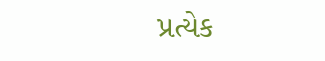પ્રત્યેક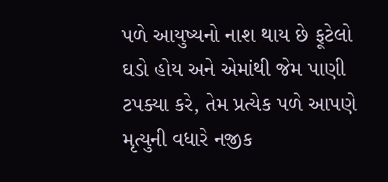પળે આયુષ્યનો નાશ થાય છે ફૂટેલો ઘડો હોય અને એમાંથી જેમ પાણી ટપક્યા કરે, તેમ પ્રત્યેક પળે આપણે મૃત્યુની વધારે નજીક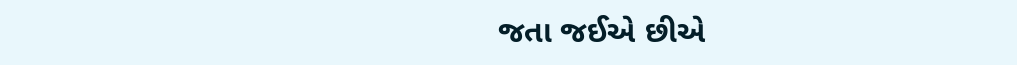જતા જઈએ છીએ